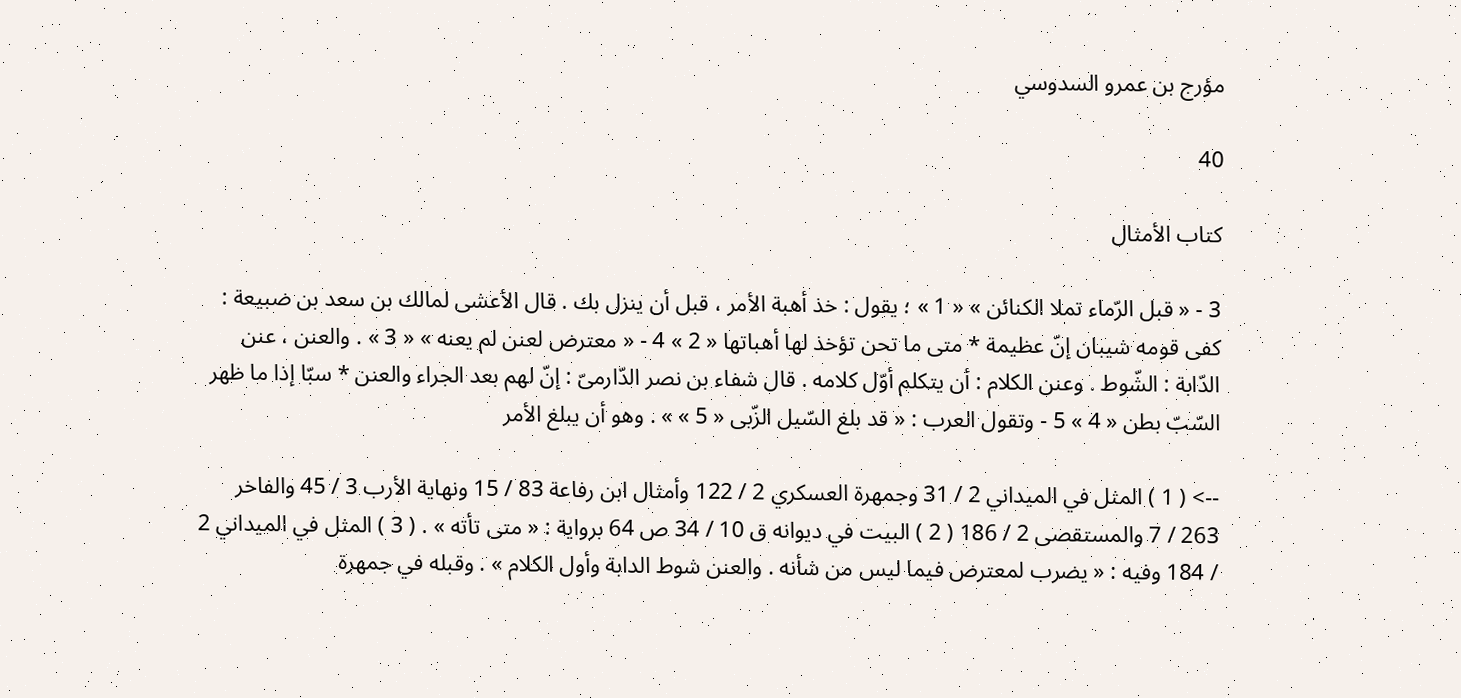مؤرج بن عمرو السدوسي

40

كتاب الأمثال

3 - « قبل الرّماء تملا الكنائن » « 1 » ؛ يقول : خذ أهبة الأمر ، قبل أن ينزل بك . قال الأعشى لمالك بن سعد بن ضبيعة : كفى قومه شيبان إنّ عظيمة * متى ما تحن تؤخذ لها أهباتها « 2 » 4 - « معترض لعنن لم يعنه » « 3 » . والعنن ، عنن الدّابة : الشّوط . وعنن الكلام : أن يتكلم أوّل كلامه . قال شفاء بن نصر الدّارمىّ : إنّ لهم بعد الجراء والعنن * سبّا إذا ما ظهر السّبّ بطن « 4 » 5 - وتقول العرب : « قد بلغ السّيل الزّبى « 5 » » . وهو أن يبلغ الأمر

--> ( 1 ) المثل في الميداني 2 / 31 وجمهرة العسكري 2 / 122 وأمثال ابن رفاعة 83 / 15 ونهاية الأرب 3 / 45 والفاخر 263 / 7 والمستقصى 2 / 186 ( 2 ) البيت في ديوانه ق 10 / 34 ص 64 برواية : « متى تأته » . ( 3 ) المثل في الميداني 2 / 184 وفيه : « يضرب لمعترض فيما ليس من شأنه . والعنن شوط الدابة وأول الكلام » . وقبله في جمهرة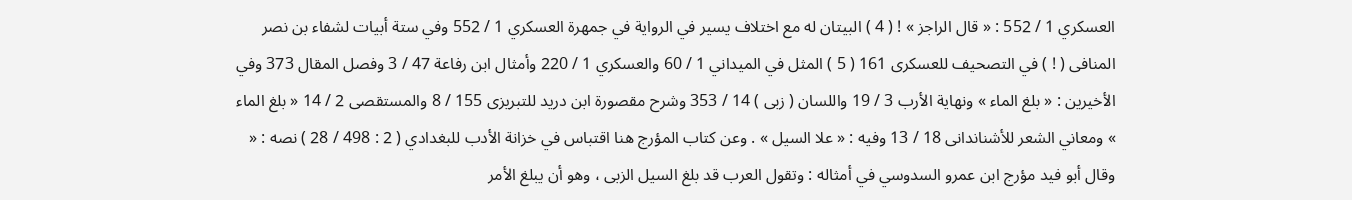العسكري 1 / 552 : « قال الراجز » ! ( 4 ) البيتان له مع اختلاف يسير في الرواية في جمهرة العسكري 1 / 552 وفي ستة أبيات لشفاء بن نصر المنافى ( ! ) في التصحيف للعسكرى 161 ( 5 ) المثل في الميداني 1 / 60 والعسكري 1 / 220 وأمثال ابن رفاعة 47 / 3 وفصل المقال 373 وفي الأخيرين : « بلغ الماء » ونهاية الأرب 3 / 19 واللسان ( زبى ) 14 / 353 وشرح مقصورة ابن دريد للتبريزى 155 / 8 والمستقصى 2 / 14 « بلغ الماء » ومعاني الشعر للأشناندانى 18 / 13 وفيه : « علا السيل » . وعن كتاب المؤرج هنا اقتباس في خزانة الأدب للبغدادي ( 2 : 498 / 28 ) نصه : « وقال أبو فيد مؤرج ابن عمرو السدوسي في أمثاله : وتقول العرب قد بلغ السيل الزبى ، وهو أن يبلغ الأمر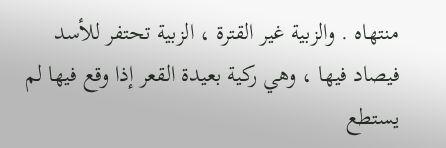منتهاه . والزبية غير القترة ، الزبية تحتفر للأسد فيصاد فيها ، وهي ركية بعيدة القعر إذا وقع فيها لم يستطع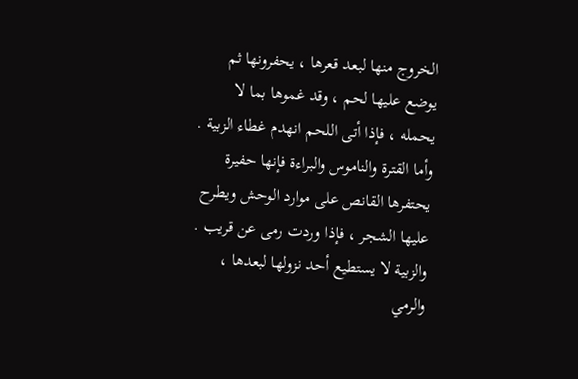الخروج منها لبعد قعرها ، يحفرونها ثم يوضع عليها لحم ، وقد غموها بما لا يحمله ، فإذا أتى اللحم انهدم غطاء الزبية . وأما القترة والناموس والبراءة فإنها حفيرة يحتفرها القانص على موارد الوحش ويطرح عليها الشجر ، فإذا وردت رمى عن قريب . والزبية لا يستطيع أحد نزولها لبعدها ، والرمي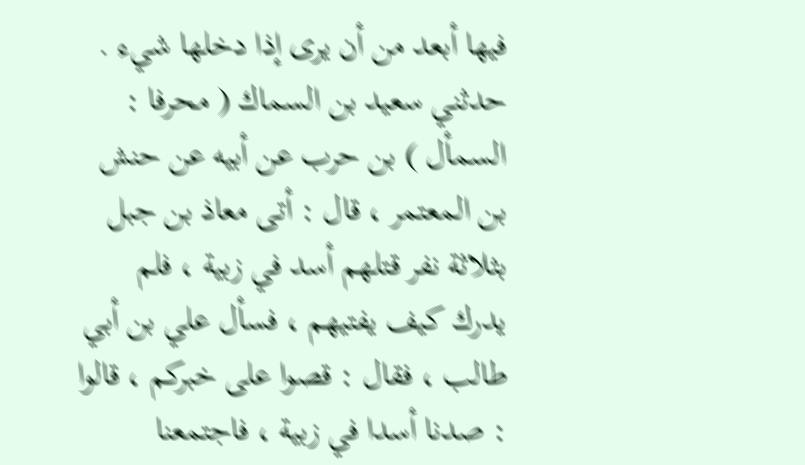فيها أبعد من أن يرى إذا دخلها شيء . حدثني سعيد بن السماك ( محرفا : السمأل ) بن حرب عن أبيه عن حنش بن المعتمر ، قال : أتى معاذ بن جبل بثلاثة نفر قتلهم أسد في زبية ، فلم يدرك كيف يفتيهم ، فسأل علي بن أبي طالب ، فقال : قصوا على خبركم ، قالوا : صدنا أسدا في زبية ، فاجتمعنا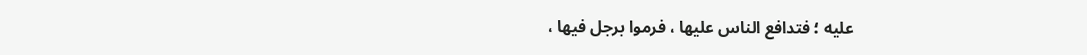عليه ؛ فتدافع الناس عليها ، فرموا برجل فيها ،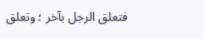فتعلق الرجل بآخر ؛ وتعلق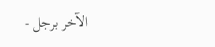الآخر برجل -